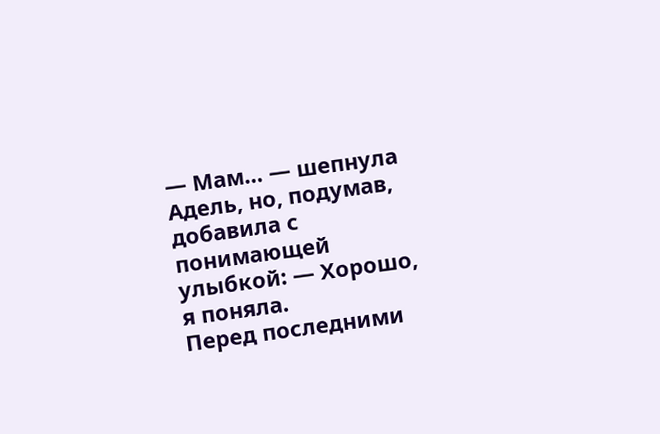— Мам… — шепнула Адель, но, подумав, добавила с понимающей улыбкой: — Хорошо, я поняла.
Перед последними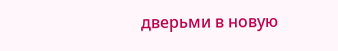дверьми в новую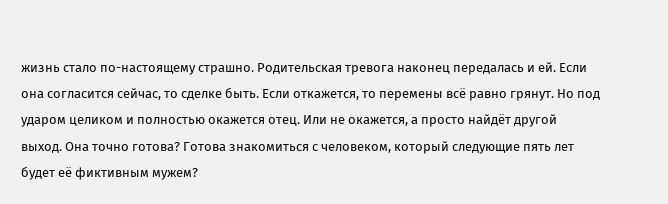жизнь стало по-настоящему страшно. Родительская тревога наконец передалась и ей. Если она согласится сейчас, то сделке быть. Если откажется, то перемены всё равно грянут. Но под ударом целиком и полностью окажется отец. Или не окажется, а просто найдёт другой выход. Она точно готова? Готова знакомиться с человеком, который следующие пять лет будет её фиктивным мужем?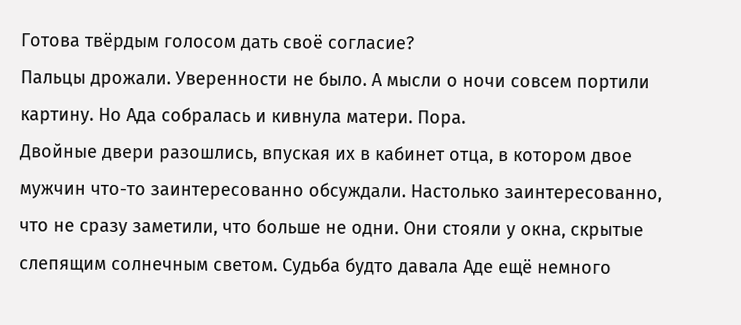Готова твёрдым голосом дать своё согласие?
Пальцы дрожали. Уверенности не было. А мысли о ночи совсем портили картину. Но Ада собралась и кивнула матери. Пора.
Двойные двери разошлись, впуская их в кабинет отца, в котором двое мужчин что-то заинтересованно обсуждали. Настолько заинтересованно, что не сразу заметили, что больше не одни. Они стояли у окна, скрытые слепящим солнечным светом. Судьба будто давала Аде ещё немного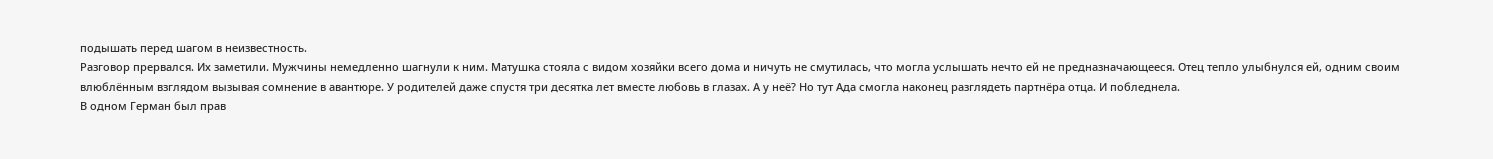подышать перед шагом в неизвестность.
Разговор прервался. Их заметили. Мужчины немедленно шагнули к ним. Матушка стояла с видом хозяйки всего дома и ничуть не смутилась, что могла услышать нечто ей не предназначающееся. Отец тепло улыбнулся ей, одним своим влюблённым взглядом вызывая сомнение в авантюре. У родителей даже спустя три десятка лет вместе любовь в глазах. А у неё? Но тут Ада смогла наконец разглядеть партнёра отца. И побледнела.
В одном Герман был прав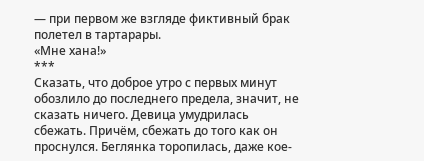— при первом же взгляде фиктивный брак полетел в тартарары.
«Мне хана!»
***
Сказать, что доброе утро с первых минут обозлило до последнего предела, значит, не сказать ничего. Девица умудрилась сбежать. Причём, сбежать до того как он проснулся. Беглянка торопилась, даже кое-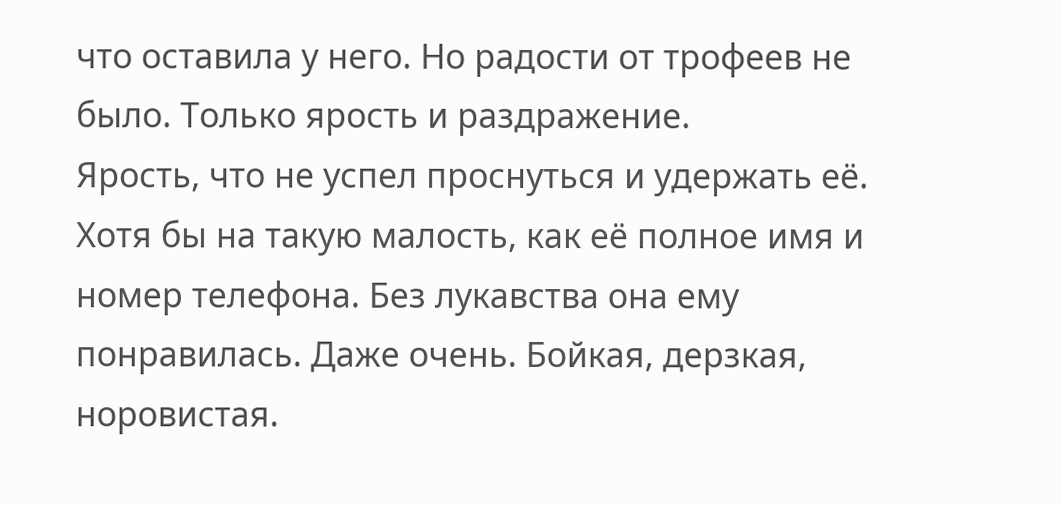что оставила у него. Но радости от трофеев не было. Только ярость и раздражение.
Ярость, что не успел проснуться и удержать её. Хотя бы на такую малость, как её полное имя и номер телефона. Без лукавства она ему понравилась. Даже очень. Бойкая, дерзкая, норовистая.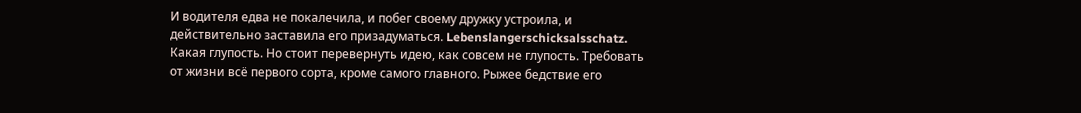И водителя едва не покалечила, и побег своему дружку устроила, и действительно заставила его призадуматься. Lebenslangerschicksalsschatz. Какая глупость. Но стоит перевернуть идею, как совсем не глупость. Требовать от жизни всё первого сорта, кроме самого главного. Рыжее бедствие его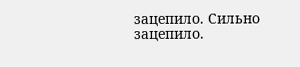зацепило. Сильно зацепило.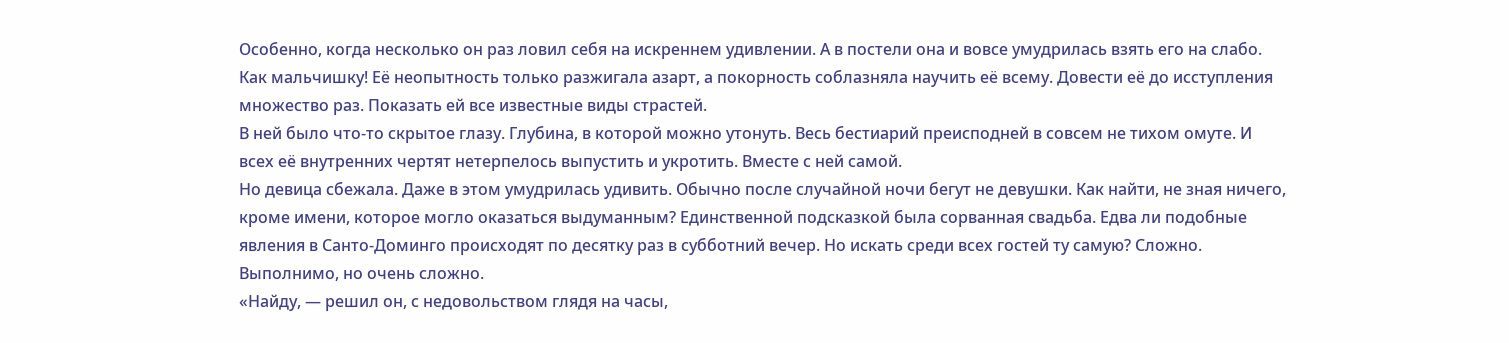Особенно, когда несколько он раз ловил себя на искреннем удивлении. А в постели она и вовсе умудрилась взять его на слабо. Как мальчишку! Её неопытность только разжигала азарт, а покорность соблазняла научить её всему. Довести её до исступления множество раз. Показать ей все известные виды страстей.
В ней было что-то скрытое глазу. Глубина, в которой можно утонуть. Весь бестиарий преисподней в совсем не тихом омуте. И всех её внутренних чертят нетерпелось выпустить и укротить. Вместе с ней самой.
Но девица сбежала. Даже в этом умудрилась удивить. Обычно после случайной ночи бегут не девушки. Как найти, не зная ничего, кроме имени, которое могло оказаться выдуманным? Единственной подсказкой была сорванная свадьба. Едва ли подобные явления в Санто-Доминго происходят по десятку раз в субботний вечер. Но искать среди всех гостей ту самую? Сложно. Выполнимо, но очень сложно.
«Найду, — решил он, с недовольством глядя на часы,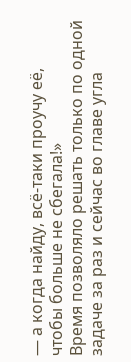— а когда найду, всё-таки проучу её, чтобы больше не сбегала!»
Время позволяло решать только по одной задаче за раз и сейчас во главе угла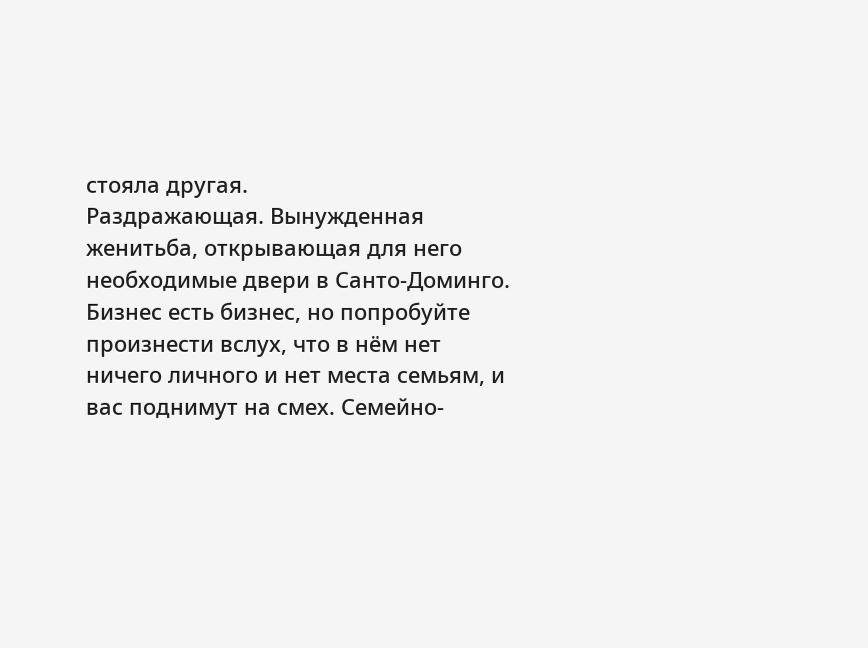стояла другая.
Раздражающая. Вынужденная женитьба, открывающая для него необходимые двери в Санто-Доминго. Бизнес есть бизнес, но попробуйте произнести вслух, что в нём нет ничего личного и нет места семьям, и вас поднимут на смех. Семейно-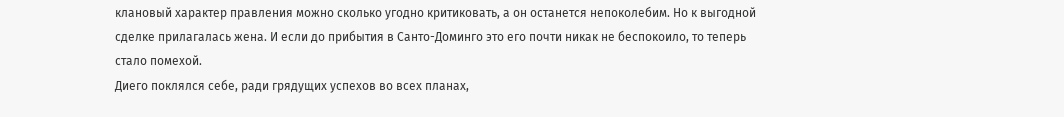клановый характер правления можно сколько угодно критиковать, а он останется непоколебим. Но к выгодной сделке прилагалась жена. И если до прибытия в Санто-Доминго это его почти никак не беспокоило, то теперь стало помехой.
Диего поклялся себе, ради грядущих успехов во всех планах,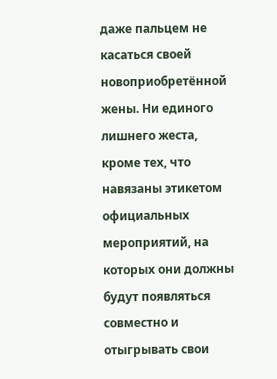даже пальцем не касаться своей новоприобретённой жены. Ни единого лишнего жеста, кроме тех, что навязаны этикетом официальных мероприятий, на которых они должны будут появляться совместно и отыгрывать свои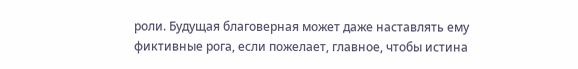роли. Будущая благоверная может даже наставлять ему фиктивные рога, если пожелает, главное, чтобы истина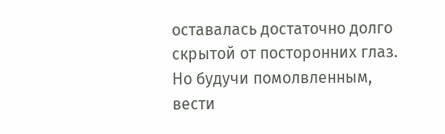оставалась достаточно долго скрытой от посторонних глаз.
Но будучи помолвленным, вести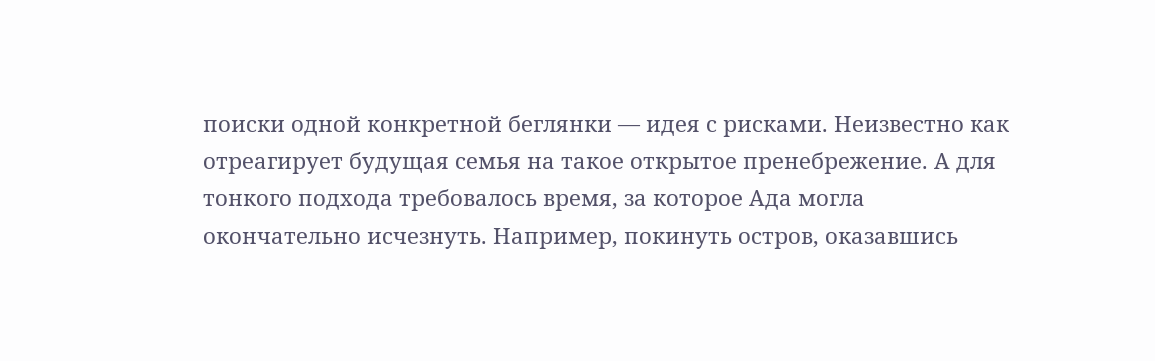поиски одной конкретной беглянки — идея с рисками. Неизвестно как отреагирует будущая семья на такое открытое пренебрежение. А для тонкого подхода требовалось время, за которое Ада могла окончательно исчезнуть. Например, покинуть остров, оказавшись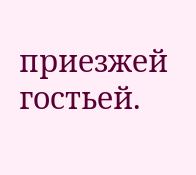приезжей гостьей.